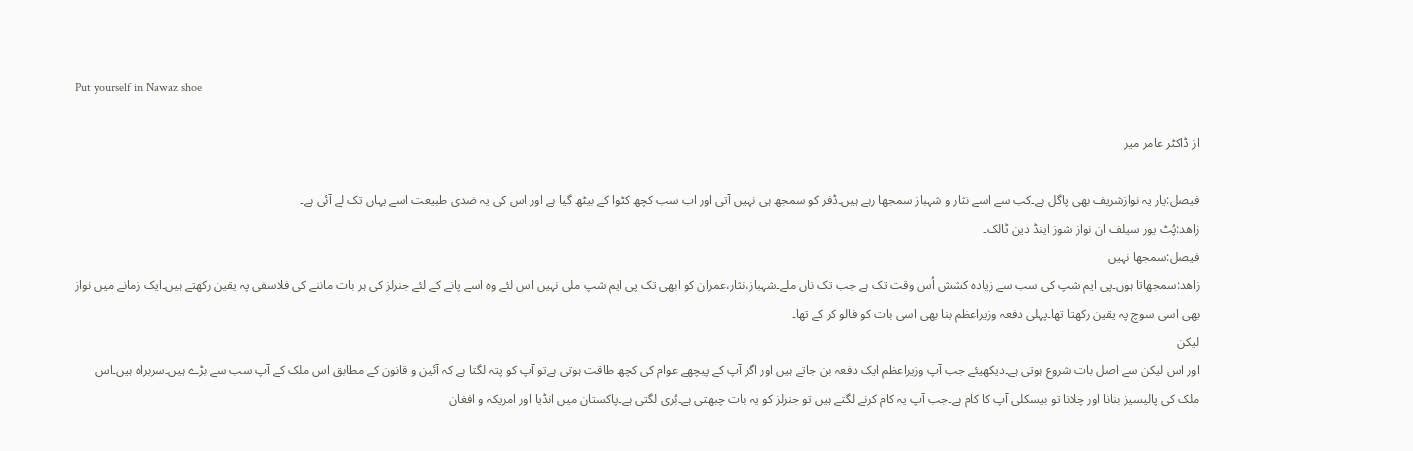Put yourself in Nawaz shoe

از ڈاکٹر عامر میر

فیصل:یار یہ نوازشریف بھی پاگل ہے۔کب سے اسے نثار و شہباز سمجھا رہے ہیں۔ڈفر کو سمجھ ہی نہیں آتی اور اب سب کچھ کٹوا کے بیٹھ گیا ہے اور اس کی یہ ضدی طبیعت اسے یہاں تک لے آئی ہے۔
زاھد:پُٹ یور سیلف ان نواز شوز اینڈ دین ٹالک۔
فیصل:سمجھا نہیں
زاھد:سمجھاتا ہوں۔پی ایم شپ کی سب سے زیادہ کشش اُس وقت تک ہے جب تک ناں ملے۔شہباز،نثار،عمران کو ابھی تک پی ایم شپ ملی نہیں اس لئے وہ اسے پانے کے لئے جنرلز کی ہر بات ماننے کی فلاسفی پہ یقین رکھتے ہیں۔ایک زمانے میں نواز بھی اسی سوچ پہ یقین رکھتا تھا۔پہلی دفعہ وزیراعظم بنا بھی اسی بات کو فالو کر کے تھا۔
لیکن
اور اس لیکن سے اصل بات شروع ہوتی ہے۔دیکھیئے جب آپ وزیراعظم ایک دفعہ بن جاتے ہیں اور اگر آپ کے پیچھے عوام کی کچھ طاقت ہوتی ہےتو آپ کو پتہ لگتا ہے کہ آئین و قانون کے مطابق اس ملک کے آپ سب سے بڑے ہیں۔سربراہ ہیں۔اس ملک کی پالیسیز بنانا اور چلانا تو بیسکلی آپ کا کام ہے۔جب آپ یہ کام کرنے لگتے ہیں تو جنرلز کو یہ بات چبھتی ہے۔بُری لگتی ہے۔پاکستان میں انڈیا اور امریکہ و افغان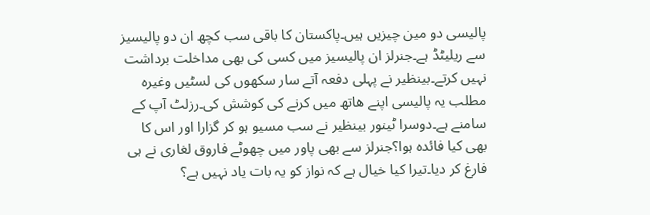پالیسی دو مین چیزیں ہیں۔پاکستان کا باقی سب کچھ ان دو پالیسیز سے ریلیٹڈ ہے۔جنرلز ان پالیسیز میں کسی کی بھی مداخلت برداشت نہیں کرتے۔بینظیر نے پہلی دفعہ آتے سار سکھوں کی لسٹیں وغیرہ مطلب یہ پالیسی اپنے ھاتھ میں کرنے کی کوشش کی۔رزلٹ آپ کے سامنے ہے۔دوسرا ٹینور بینظیر نے سب مسیو ہو کر گزارا اور اس کا بھی کیا فائدہ ہوا؟جنرلز سے بھی پاور میں چھوٹے فاروق لغاری نے ہی فارغ کر دیا۔تیرا کیا خیال ہے کہ نواز کو یہ بات یاد نہیں ہے؟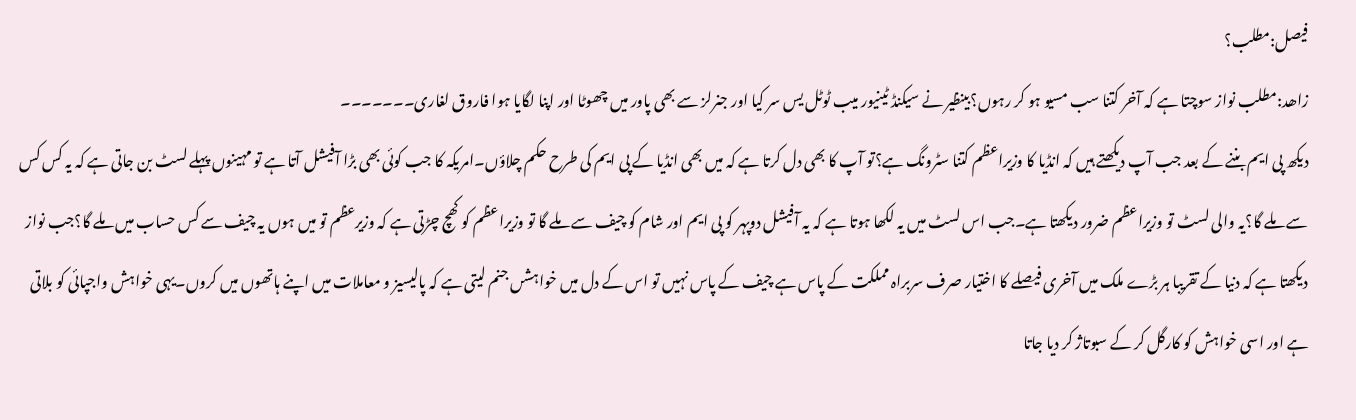فیصل:مطلب؟
زاھد:مطلب نواز سوچتا ہے کہ آخر کتنا سب مسیو ہو کر رہوں؟بینظیر نے سیکنڈ ٹینیور میب ٹوٹل یس سر کیا اور جنرلز سے بھی پاور میں چھوٹا اور اپنا لگایا ہوا فاروق لغاری۔۔۔۔۔۔۔
دیکھ پی ایم بننے کے بعد جب آپ دیکھتے ہیں کہ انڈیا کا وزیراعظم کتنا سٹرونگ ہے؟تو آپ کا بھی دل کرتا ہے کہ میں بھی انڈیا کے پی ایم کی طرح حکم چلاؤں۔امریکہ کا جب کوئی بھی بڑا آفیشل آتا ہے تو مہینوں پہلے لسٹ بن جاتی ہے کہ یہ کس کس سے ملے گا؟یہ والی لسٹ تو وزیراعظم ضرور دیکھتا ہے۔جب اس لسٹ میں یہ لکھا ہوتا ہے کہ یہ آفیشل دوپہر کو پی ایم اور شام کو چیف سے ملے گا تو وزیراعظم کو کھچ چڑتی ہے کہ وزیرعظم تو میں ہوں یہ چیف سے کس حساب میں ملے گا؟جب نواز دیکھتا ہے کہ دنیا کے تقریبا ہر بڑے ملک میں آخری فیصلے کا اختیار صرف سربراہ مملکت کے پاس ہے چیف کے پاس نہیں تو اس کے دل میں خواہشں جنم لیتی ہے کہ پالیسیز و معاملات میں اپنے ہاتھوں میں کروں۔یہی خواہش واجپائی کو بلاتی ہے اور اسی خواہش کو کارگل کر کے سبوتاژ کر دیا جاتا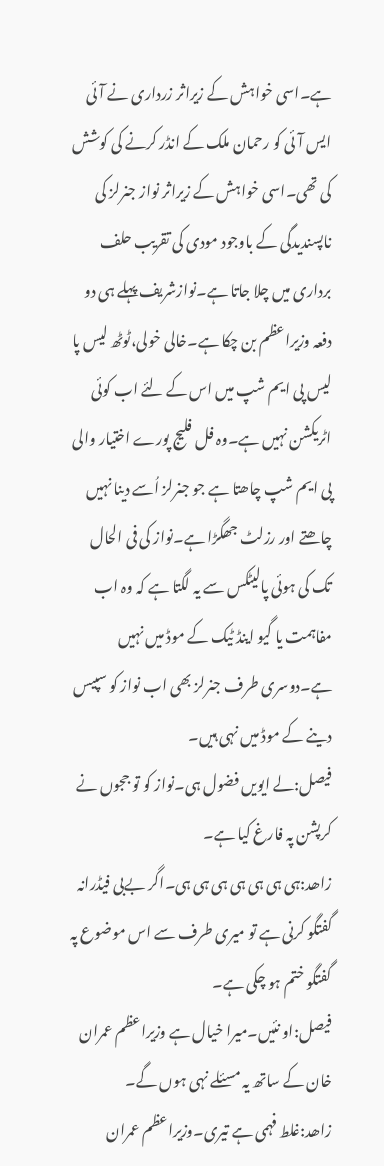ہے۔اسی خواہش کے زیراثر زرداری نے آئی ایس آئی کو رحمان ملک کے انڈر کرنے کی کوشش کی تھی۔اسی خواہش کے زیراثر نواز جنرلز کی ناپسندیدگی کے باوجود مودی کی تقریب حلف برداری میں چلا جاتا ہے۔نوازشریف پہلے ہی دو دفعہ وزیراعظم بن چکا ہے۔خالی خولی،ٹوٹھ لیس پا لیس پی ایم شپ میں اس کے لئے اب کوئی اٹریکشن نہیں ہے۔وہ فل فلیج پورے اختیار والی پی ایم شپ چاھتا ہے جو جنرلز اُسے دینا نہیں چاھتے اور رزلٹ جھگڑا ہے۔نواز کی فی الحال تک کی ہوئی پالیٹکس سے یہ لگتا ہے کہ وہ اب مفاہمت یا گیو اینڈ ٹیک کے موڈ میں نہیں ہے۔دوسری طرف جنرلز بھی اب نواز کو سپیس دینے کے موڈ میں نہی ہیں۔
فیصل:لے ایویں فضول ہی۔نواز کو تو ججوں نے کرپشن پہ فارغ کیا ہے۔
زاھد:ہی ہی ہی ہی ہی ہی ہی۔اگر بےبی فیڈرانہ گفتگو کرنی ہے تو میری طرف سے اس موضوع پہ گفتگو ختم ہو چکی ہے۔
فیصل:او نئیں۔میرا خیال ہے وزیراعظم عمران خان کے ساتھ یہ مسئلے نہی ہوں گے۔
زاھد:غلط فہمی ہے تیری۔وزیراعظم عمران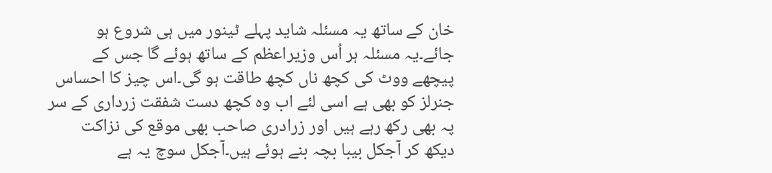خان کے ساتھ یہ مسئلہ شاید پہلے ٹینور میں ہی شروع ہو جائے۔یہ مسئلہ ہر اُس وزیراعظم کے ساتھ ہوئے گا جس کے پیچھے ووٹ کی کچھ ناں کچھ طاقت ہو گی۔اس چیز کا احساس جنرلز کو بھی ہے اسی لئے اب وہ کچھ دست شفقت زرداری کے سر پہ بھی رکھ رہے ہیں اور زرادری صاحب بھی موقع کی نزاکت دیکھ کر آجکل بیبا بچہ بنے ہوئے ہیں۔آجکل سوچ یہ ہے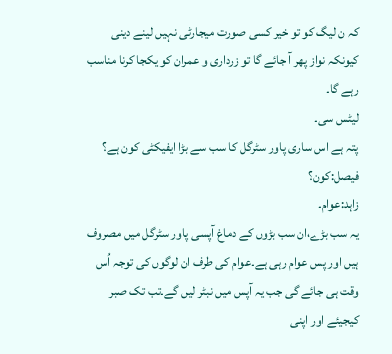کہ ن لیگ کو تو خیر کسی صورت میجارٹی نہیں لینے دینی کیونکہ نواز پھر آ جائے گا تو زرداری و عمران کو یکجا کرنا مناسب رہے گا۔
لیٹس سی۔
پتہ ہے اس ساری پاور سٹرگل کا سب سے بڑا ایفیکٹی کون ہے؟
فیصل:کون؟
زاہد:عوام۔
یہ سب بڑے،ان سب بڑوں کے دماغ آپسی پاور سٹرگل میں مصروف ہیں اور پس عوام رہی ہے۔عوام کی طرف ان لوگوں کی توجہ اُس وقت ہی جائے گی جب یہ آپس میں نبٹر لیں گے۔تب تک صبر کیجیئے اور اپنی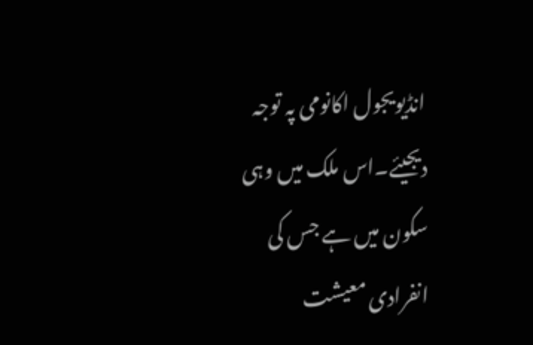انڈیویجول اکانومی پہ توجہ دیجیئے۔اس ملک میں وہی سکون میں ہے جس کی انفرادی معیشت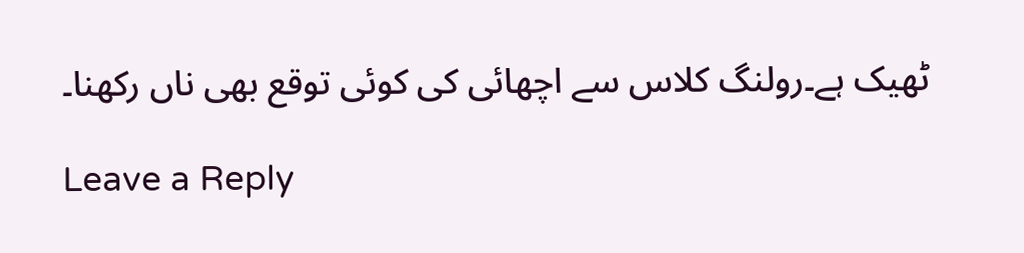ٹھیک ہے۔رولنگ کلاس سے اچھائی کی کوئی توقع بھی ناں رکھنا۔

Leave a Reply